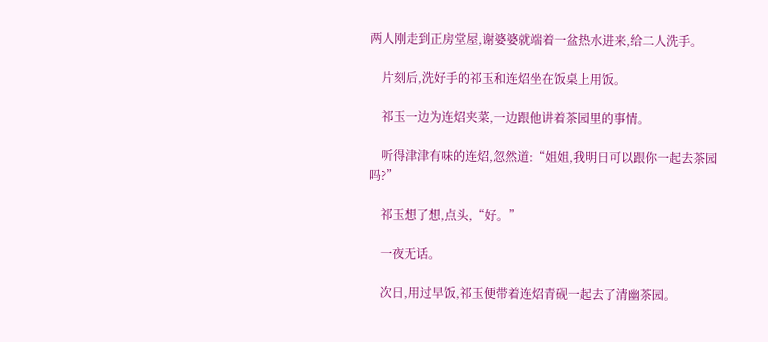两人刚走到正房堂屋,谢婆婆就端着一盆热水进来,给二人洗手。

    片刻后,洗好手的祁玉和连炤坐在饭桌上用饭。

    祁玉一边为连炤夹菜,一边跟他讲着茶园里的事情。

    听得津津有味的连炤,忽然道:“姐姐,我明日可以跟你一起去茶园吗?”

    祁玉想了想,点头,“好。”

    一夜无话。

    次日,用过早饭,祁玉便带着连炤青砚一起去了清幽茶园。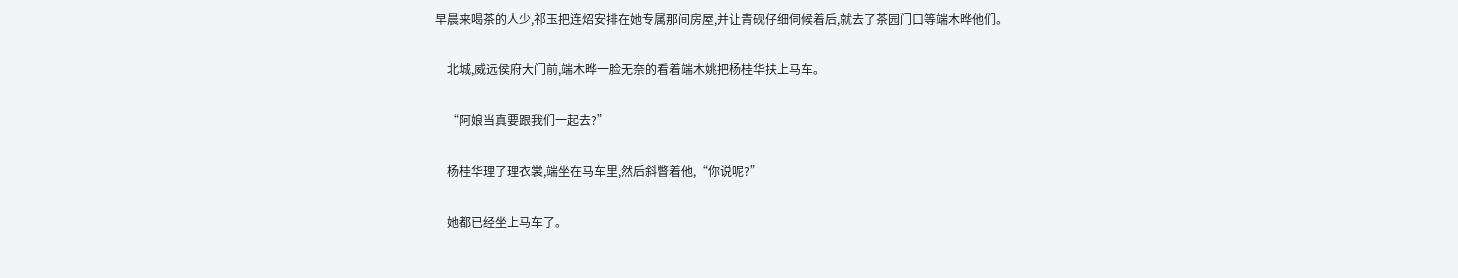早晨来喝茶的人少,祁玉把连炤安排在她专属那间房屋,并让青砚仔细伺候着后,就去了茶园门口等端木晔他们。

    北城,威远侯府大门前,端木晔一脸无奈的看着端木姚把杨桂华扶上马车。

    “阿娘当真要跟我们一起去?”

    杨桂华理了理衣裳,端坐在马车里,然后斜瞥着他,“你说呢?”

    她都已经坐上马车了。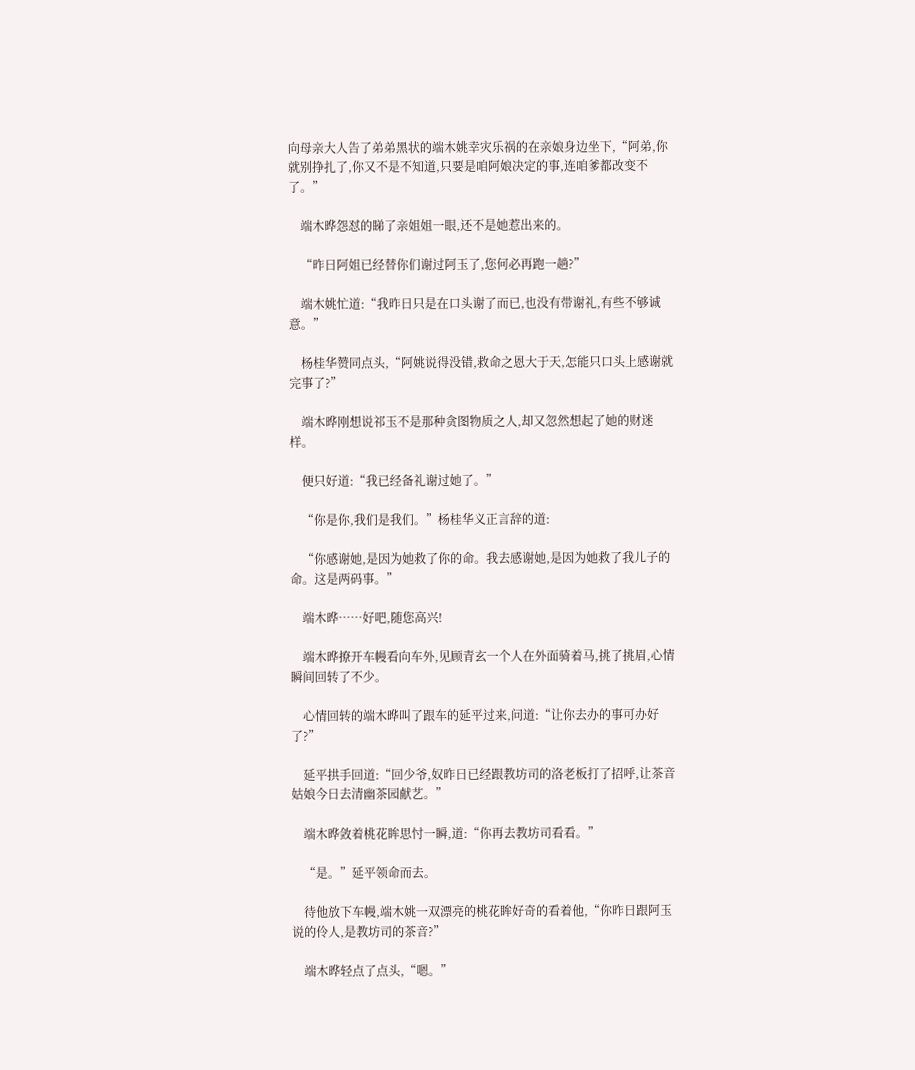向母亲大人告了弟弟黑状的端木姚幸灾乐祸的在亲娘身边坐下,“阿弟,你就别挣扎了,你又不是不知道,只要是咱阿娘决定的事,连咱爹都改变不了。”

    端木晔怨怼的睇了亲姐姐一眼,还不是她惹出来的。

    “昨日阿姐已经替你们谢过阿玉了,您何必再跑一趟?”

    端木姚忙道:“我昨日只是在口头谢了而已,也没有带谢礼,有些不够诚意。”

    杨桂华赞同点头,“阿姚说得没错,救命之恩大于天,怎能只口头上感谢就完事了?”

    端木晔刚想说祁玉不是那种贪图物质之人,却又忽然想起了她的财迷样。

    便只好道:“我已经备礼谢过她了。”

    “你是你,我们是我们。”杨桂华义正言辞的道:

    “你感谢她,是因为她救了你的命。我去感谢她,是因为她救了我儿子的命。这是两码事。”

    端木晔……好吧,随您高兴!

    端木晔撩开车幔看向车外,见顾青玄一个人在外面骑着马,挑了挑眉,心情瞬间回转了不少。

    心情回转的端木晔叫了跟车的延平过来,问道:“让你去办的事可办好了?”

    延平拱手回道:“回少爷,奴昨日已经跟教坊司的洛老板打了招呼,让茶音姑娘今日去清幽茶园献艺。”

    端木晔敛着桃花眸思忖一瞬,道:“你再去教坊司看看。”

    “是。”延平领命而去。

    待他放下车幔,端木姚一双漂亮的桃花眸好奇的看着他,“你昨日跟阿玉说的伶人,是教坊司的茶音?”

    端木晔轻点了点头,“嗯。”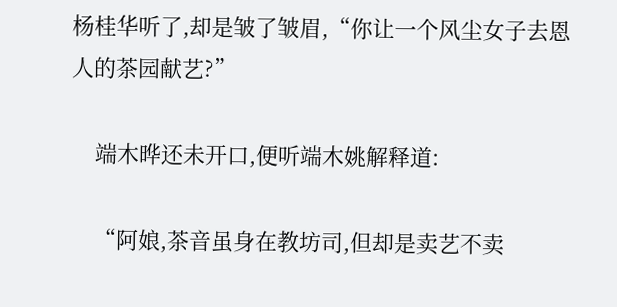杨桂华听了,却是皱了皱眉,“你让一个风尘女子去恩人的茶园献艺?”

    端木晔还未开口,便听端木姚解释道:

    “阿娘,茶音虽身在教坊司,但却是卖艺不卖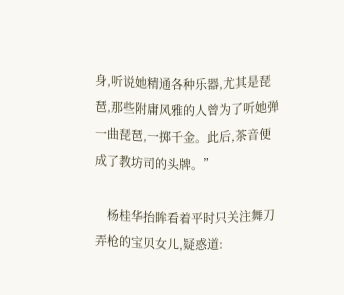身,听说她精通各种乐器,尤其是琵琶,那些附庸风雅的人曾为了听她弹一曲琵琶,一掷千金。此后,茶音便成了教坊司的头牌。”

    杨桂华抬眸看着平时只关注舞刀弄枪的宝贝女儿,疑惑道: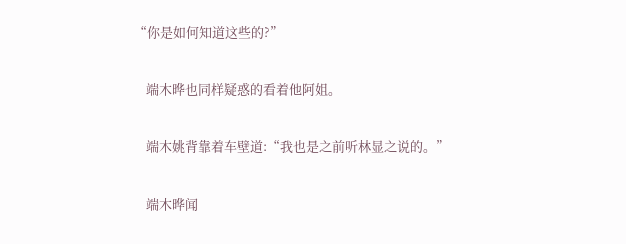“你是如何知道这些的?”

    端木晔也同样疑惑的看着他阿姐。

    端木姚背靠着车壁道:“我也是之前听林显之说的。”

    端木晔闻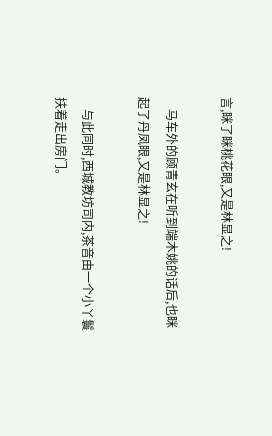言,眯了眯桃花眼,又是林显之!

    马车外的顾青玄在听到端木姚的话后,也眯起了丹凤眼,又是林显之!

    与此同时,西城教坊司内,茶音由一个小丫鬟扶着走出房门。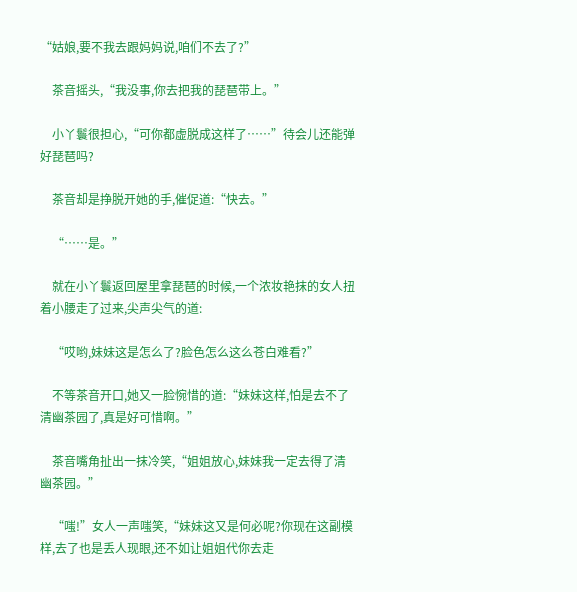“姑娘,要不我去跟妈妈说,咱们不去了?”

    茶音摇头,“我没事,你去把我的琵琶带上。”

    小丫鬟很担心,“可你都虚脱成这样了……”待会儿还能弹好琵琶吗?

    茶音却是挣脱开她的手,催促道:“快去。”

    “……是。”

    就在小丫鬟返回屋里拿琵琶的时候,一个浓妆艳抹的女人扭着小腰走了过来,尖声尖气的道:

    “哎哟,妹妹这是怎么了?脸色怎么这么苍白难看?”

    不等茶音开口,她又一脸惋惜的道:“妹妹这样,怕是去不了清幽茶园了,真是好可惜啊。”

    茶音嘴角扯出一抹冷笑,“姐姐放心,妹妹我一定去得了清幽茶园。”

    “嗤!”女人一声嗤笑,“妹妹这又是何必呢?你现在这副模样,去了也是丢人现眼,还不如让姐姐代你去走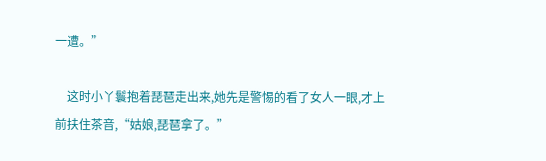一遭。”

    这时小丫鬟抱着琵琶走出来,她先是警惕的看了女人一眼,才上前扶住茶音,“姑娘,琵琶拿了。”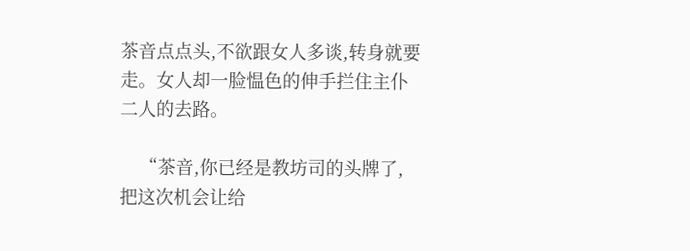茶音点点头,不欲跟女人多谈,转身就要走。女人却一脸愠色的伸手拦住主仆二人的去路。

    “茶音,你已经是教坊司的头牌了,把这次机会让给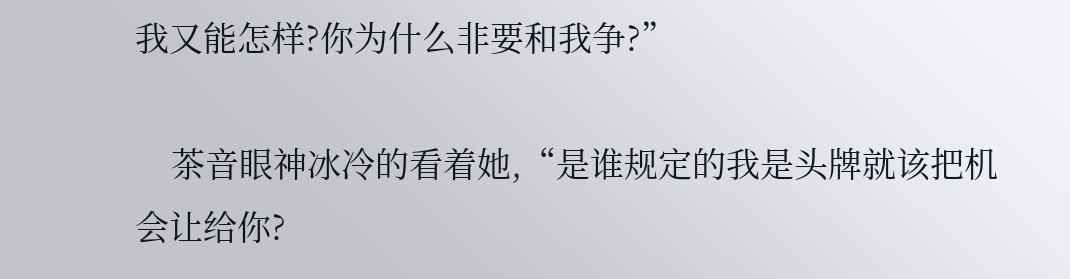我又能怎样?你为什么非要和我争?”

    茶音眼神冰冷的看着她,“是谁规定的我是头牌就该把机会让给你?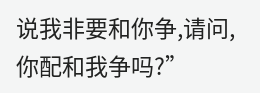说我非要和你争,请问,你配和我争吗?”